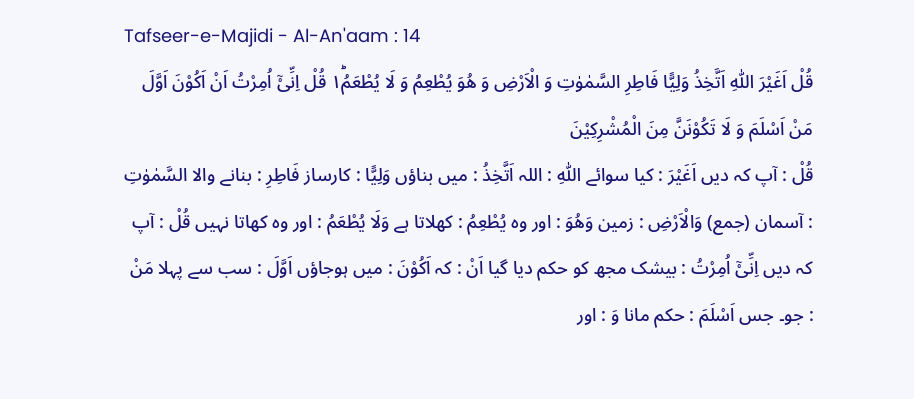Tafseer-e-Majidi - Al-An'aam : 14
قُلْ اَغَیْرَ اللّٰهِ اَتَّخِذُ وَلِیًّا فَاطِرِ السَّمٰوٰتِ وَ الْاَرْضِ وَ هُوَ یُطْعِمُ وَ لَا یُطْعَمُ١ؕ قُلْ اِنِّیْۤ اُمِرْتُ اَنْ اَكُوْنَ اَوَّلَ مَنْ اَسْلَمَ وَ لَا تَكُوْنَنَّ مِنَ الْمُشْرِكِیْنَ
قُلْ : آپ کہ دیں اَغَيْرَ : کیا سوائے اللّٰهِ : اللہ اَتَّخِذُ : میں بناؤں وَلِيًّا : کارساز فَاطِرِ : بنانے والا السَّمٰوٰتِ : آسمان (جمع) وَالْاَرْضِ : زمین وَهُوَ : اور وہ يُطْعِمُ : کھلاتا ہے وَلَا يُطْعَمُ : اور وہ کھاتا نہیں قُلْ : آپ کہ دیں اِنِّىْٓ اُمِرْتُ : بیشک مجھ کو حکم دیا گیا اَنْ : کہ اَكُوْنَ : میں ہوجاؤں اَوَّلَ : سب سے پہلا مَنْ : جو۔ جس اَسْلَمَ : حکم مانا وَ : اور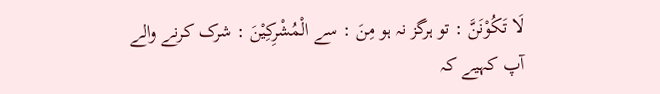لَا تَكُوْنَنَّ : تو ہرگز نہ ہو مِنَ : سے الْمُشْرِكِيْنَ : شرک کرنے والے
آپ کہیے کہ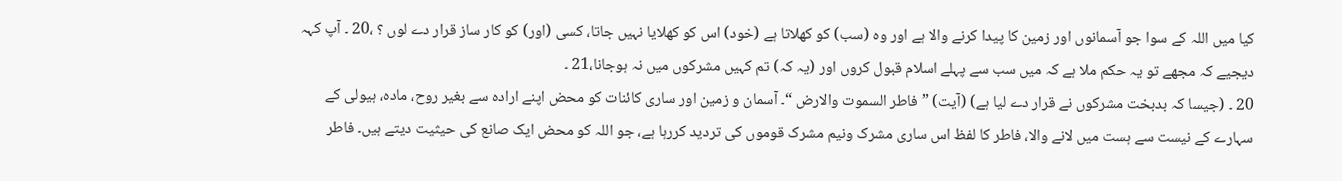کیا میں اللہ کے سوا جو آسمانوں اور زمین کا پیدا کرنے والا ہے اور وہ (سب) کو کھلاتا ہے (خود) اس کو کھلایا نہیں جاتا، کسی (اور) کو کار ساز قرار دے لوں ؟ ،20 ۔ آپ کہہ دیجیے کہ مجھے تو یہ حکم ملا ہے کہ میں سب سے پہلے اسلام قبول کروں اور (یہ کہ) تم کہیں مشرکوں میں نہ ہوجانا،21 ۔
20 ۔ (جیسا کہ بدبخت مشرکوں نے قرار دے لیا ہے) (آیت) ” فاطر السموت والارض “۔ آسمان و زمین اور ساری کائنات کو محض اپنے ارادہ سے بغیر روح، مادہ، ہیولی کے سہارے کے نیست سے ہست میں لانے والا، فاطر کا لفظ اس ساری مشرک ونیم مشرک قوموں کی تردید کررہا ہے، جو اللہ کو محض ایک صانع کی حیثیت دیتے ہیں۔ فاطر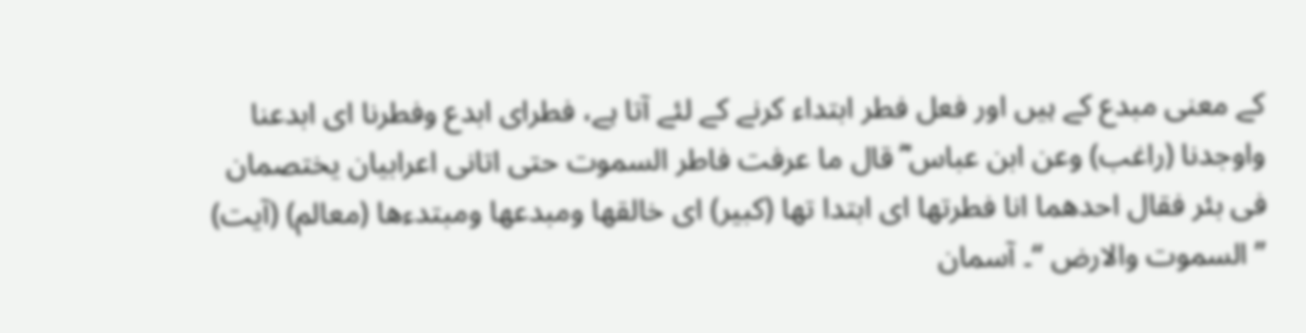کے معنی مبدع کے ہیں اور فعل فطر ابتداء کرنے کے لئے آتا ہے، فطرای ابدع وفطرنا ای ابدعنا واوجدنا (راغب) وعن ابن عباس ؓ قال ما عرفت فاطر السموت حتی اتانی اعرابیان یختصمان فی بئر فقال احدھما انا فطرتھا ای ابتدا تھا (کبیر) ای خالقھا ومبدعھا ومبتدءھا (معالم) (آیت) ” السموت والارض “۔ آسمان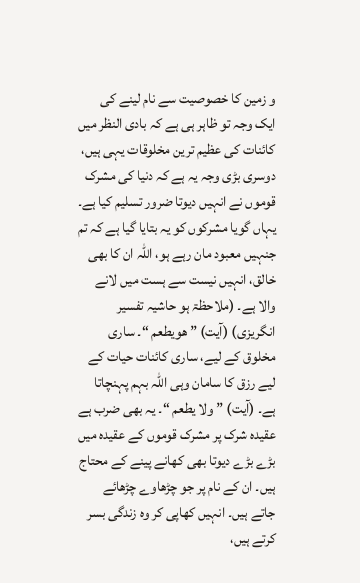و زمین کا خصوصیت سے نام لینے کی ایک وجہ تو ظاہر ہی ہے کہ بادی النظر میں کائنات کی عظیم ترین مخلوقات یہی ہیں، دوسری بڑی وجہ یہ ہے کہ دنیا کی مشرک قوموں نے انہیں دیوتا ضرور تسلیم کیا ہے۔ یہاں گویا مشرکوں کو یہ بتایا گیا ہے کہ تم جنہیں معبود مان رہے ہو، اللہ ان کا بھی خالق، انہیں نیست سے ہست میں لانے والا ہے۔ (ملاحظۃ ہو حاشیہ تفسیر انگریزی) (آیت) ” ھویطعم “۔ ساری مخلوق کے لیے، ساری کائنات حیات کے لیے رزق کا سامان وہی اللہ بہم پہنچاتا ہے۔ (آیت) ” ولا یطعم “۔ یہ بھی ضرب ہے عقیدہ شرک پر مشرک قوموں کے عقیدہ میں بڑے بڑے دیوتا بھی کھانے پینے کے محتاج ہیں۔ ان کے نام پر جو چڑھاوے چڑھائے جاتے ہیں۔ انہیں کھاپی کر وہ زندگی بسر کرتے ہیں،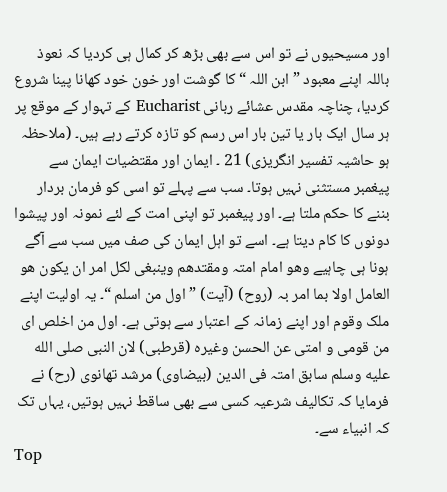اور مسیحیوں نے تو اس سے بھی بڑھ کر کمال ہی کردیا کہ نعوذ باللہ اپنے معبود ” ابن اللہ “ کا گوشت اور خون خود کھانا پینا شروع کردیا، چناچہ مقدس عشائے ربانی Eucharist کے تہوار کے موقع پر ہر سال ایک بار یا تین بار اس رسم کو تازہ کرتے رہے ہیں۔ (ملاحظہ ہو حاشیہ تفسیر انگریزی) 21 ۔ ایمان اور مقتضیات ایمان سے پیغمبر مستثنی نہیں ہوتا۔ سب سے پہلے تو اسی کو فرمان بردار بننے کا حکم ملتا ہے۔ اور پیغمبر تو اپنی امت کے لئے نمونہ اور پیشوا دونوں کا کام دیتا ہے۔ اسے تو اہل ایمان کی صف میں سب سے آگے ہونا ہی چاہیے وھو امام امتہ ومقتدھم وینبغی لکل امر ان یکون ھو العامل اولا بما امر بہ (روح) (آیت) ” اول من اسلم “۔ یہ اولیت اپنے ملک وقوم اور اپنے زمانہ کے اعتبار سے ہوتی ہے۔ اول من اخلص ای من قومی و امتی عن الحسن وغیرہ (قرطبی) لان النبی صلى الله عليه وسلم سابق امتہ فی الدین (بیضاوی) مرشد تھانوی (رح) نے فرمایا کہ تکالیف شرعیہ کسی سے بھی ساقط نہیں ہوتیں، یہاں تک کہ انبیاء سے۔
Top